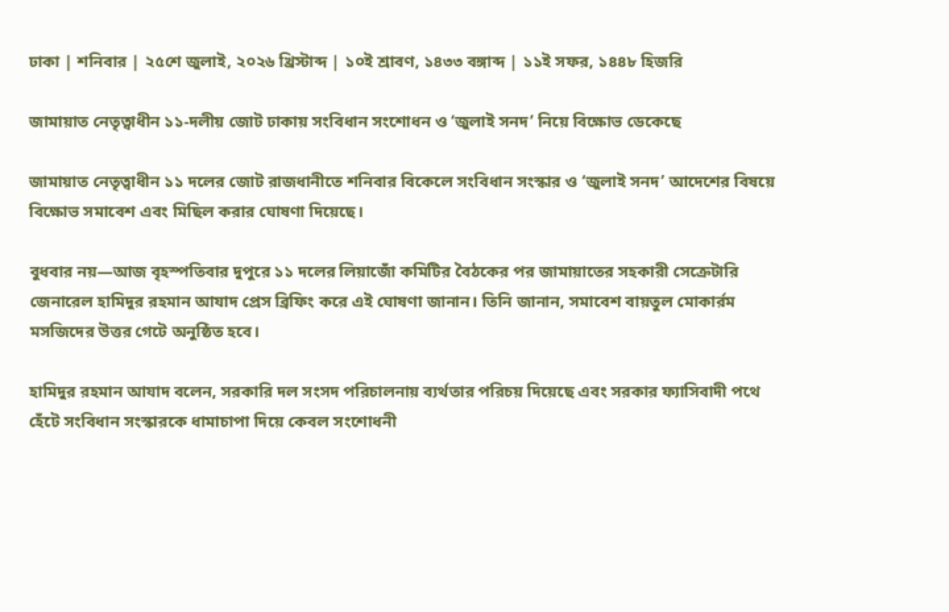ঢাকা | শনিবার | ২৫শে জুলাই, ২০২৬ খ্রিস্টাব্দ | ১০ই শ্রাবণ, ১৪৩৩ বঙ্গাব্দ | ১১ই সফর, ১৪৪৮ হিজরি

জামায়াত নেতৃত্বাধীন ১১-দলীয় জোট ঢাকায় সংবিধান সংশোধন ও ‘জুলাই সনদ’ নিয়ে বিক্ষোভ ডেকেছে

জামায়াত নেতৃত্বাধীন ১১ দলের জোট রাজধানীতে শনিবার বিকেলে সংবিধান সংস্কার ও ‘জুলাই সনদ’ আদেশের বিষয়ে বিক্ষোভ সমাবেশ এবং মিছিল করার ঘোষণা দিয়েছে।

বুধবার নয়—আজ বৃহস্পতিবার দুপুরে ১১ দলের লিয়াজোঁ কমিটির বৈঠকের পর জামায়াতের সহকারী সেক্রেটারি জেনারেল হামিদুর রহমান আযাদ প্রেস ব্রিফিং করে এই ঘোষণা জানান। তিনি জানান, সমাবেশ বায়তুল মোকার্রম মসজিদের উত্তর গেটে অনুষ্ঠিত হবে।

হামিদুর রহমান আযাদ বলেন, সরকারি দল সংসদ পরিচালনায় ব্যর্থতার পরিচয় দিয়েছে এবং সরকার ফ্যাসিবাদী পথে হেঁটে সংবিধান সংস্কারকে ধামাচাপা দিয়ে কেবল সংশোধনী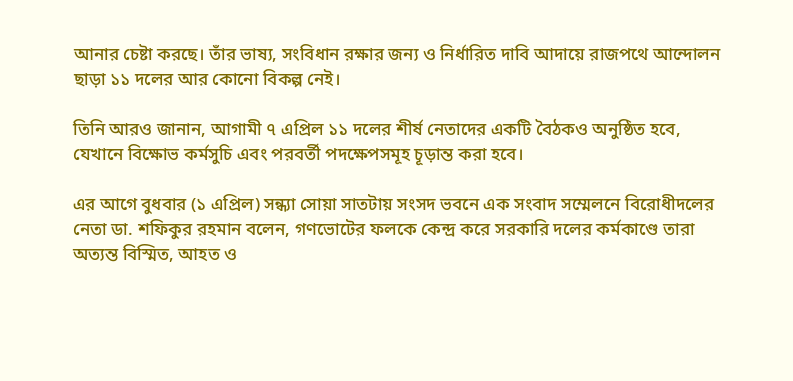আনার চেষ্টা করছে। তাঁর ভাষ্য, সংবিধান রক্ষার জন্য ও নির্ধারিত দাবি আদায়ে রাজপথে আন্দোলন ছাড়া ১১ দলের আর কোনো বিকল্প নেই।

তিনি আরও জানান, আগামী ৭ এপ্রিল ১১ দলের শীর্ষ নেতাদের একটি বৈঠকও অনুষ্ঠিত হবে, যেখানে বিক্ষোভ কর্মসুচি এবং পরবর্তী পদক্ষেপসমূহ চূড়ান্ত করা হবে।

এর আগে বুধবার (১ এপ্রিল) সন্ধ্যা সোয়া সাতটায় সংসদ ভবনে এক সংবাদ সম্মেলনে বিরোধীদলের নেতা ডা. শফিকুর রহমান বলেন, গণভোটের ফলকে কেন্দ্র করে সরকারি দলের কর্মকাণ্ডে তারা অত্যন্ত বিস্মিত, আহত ও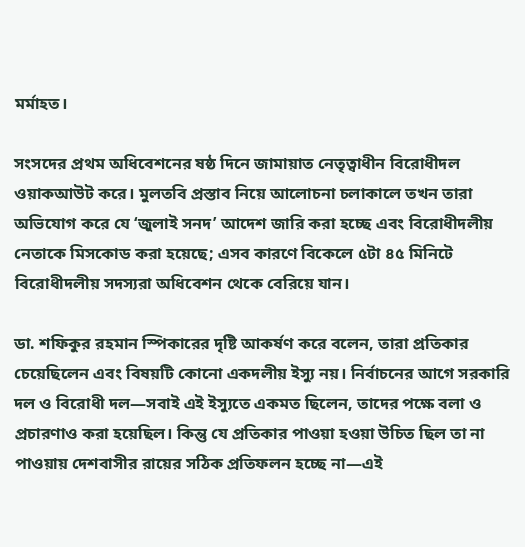মর্মাহত।

সংসদের প্রথম অধিবেশনের ষষ্ঠ দিনে জামায়াত নেতৃত্বাধীন বিরোধীদল ওয়াকআউট করে। মুলতবি প্রস্তাব নিয়ে আলোচনা চলাকালে তখন তারা অভিযোগ করে যে ‘জুলাই সনদ’ আদেশ জারি করা হচ্ছে এবং বিরোধীদলীয় নেতাকে মিসকোড করা হয়েছে; এসব কারণে বিকেলে ৫টা ৪৫ মিনিটে বিরোধীদলীয় সদস্যরা অধিবেশন থেকে বেরিয়ে যান।

ডা. শফিকুর রহমান স্পিকারের দৃষ্টি আকর্ষণ করে বলেন, তারা প্রতিকার চেয়েছিলেন এবং বিষয়টি কোনো একদলীয় ইস্যু নয়। নির্বাচনের আগে সরকারি দল ও বিরোধী দল—সবাই এই ইস্যুতে একমত ছিলেন, তাদের পক্ষে বলা ও প্রচারণাও করা হয়েছিল। কিন্তু যে প্রতিকার পাওয়া হওয়া উচিত ছিল তা না পাওয়ায় দেশবাসীর রায়ের সঠিক প্রতিফলন হচ্ছে না—এই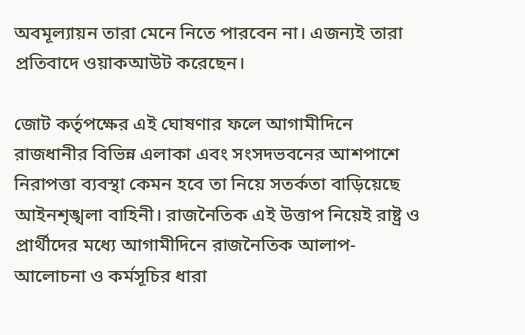অবমূল্যায়ন তারা মেনে নিতে পারবেন না। এজন্যই তারা প্রতিবাদে ওয়াকআউট করেছেন।

জোট কর্তৃপক্ষের এই ঘোষণার ফলে আগামীদিনে রাজধানীর বিভিন্ন এলাকা এবং সংসদভবনের আশপাশে নিরাপত্তা ব্যবস্থা কেমন হবে তা নিয়ে সতর্কতা বাড়িয়েছে আইনশৃঙ্খলা বাহিনী। রাজনৈতিক এই উত্তাপ নিয়েই রাষ্ট্র ও প্রার্থীদের মধ্যে আগামীদিনে রাজনৈতিক আলাপ-আলোচনা ও কর্মসূচির ধারা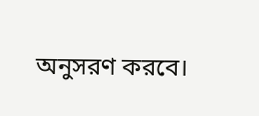অনুসরণ করবে।